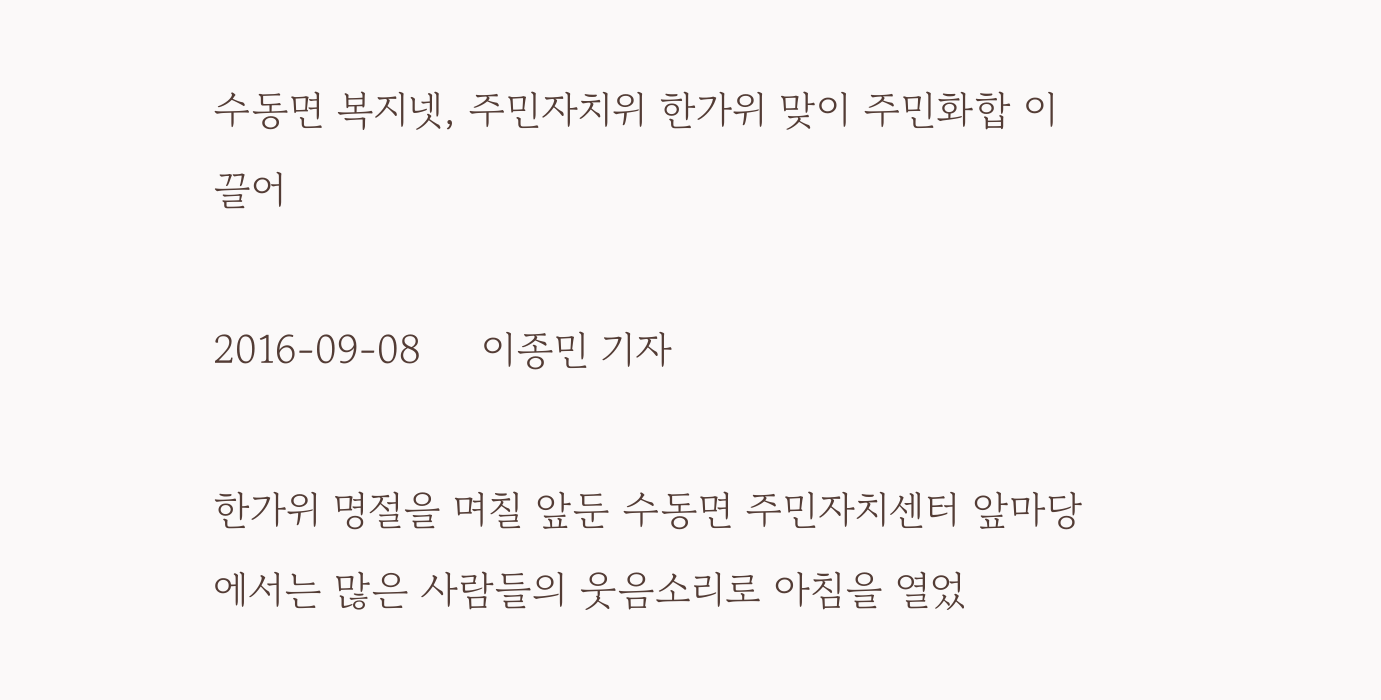수동면 복지넷, 주민자치위 한가위 맞이 주민화합 이끌어

2016-09-08     이종민 기자

한가위 명절을 며칠 앞둔 수동면 주민자치센터 앞마당에서는 많은 사람들의 웃음소리로 아침을 열었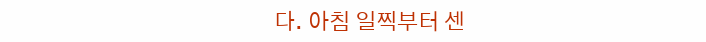다. 아침 일찍부터 센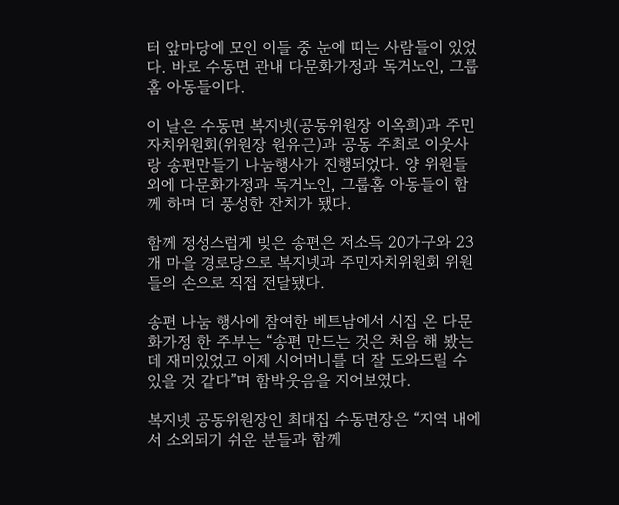터 앞마당에 모인 이들 중 눈에 띠는 사람들이 있었다. 바로 수동면 관내 다문화가정과 독거노인, 그룹홈 아동들이다.

이 날은 수동면 복지넷(공동위원장 이옥희)과 주민자치위원회(위원장 원유근)과 공동 주최로 이웃사랑 송편만들기 나눔행사가 진행되었다. 양 위원들 외에 다문화가정과 독거노인, 그룹홈 아동들이 함께 하며 더 풍성한 잔치가 됐다.

함께 정성스럽게 빚은 송편은 저소득 20가구와 23개 마을 경로당으로 복지넷과 주민자치위원회 위원들의 손으로 직접 전달됐다.

송편 나눔 행사에 참여한 베트남에서 시집 온 다문화가정 한 주부는 “송편 만드는 것은 처음 해 봤는데 재미있었고 이제 시어머니를 더 잘 도와드릴 수 있을 것 같다”며 함박웃음을 지어보였다.

복지넷 공동위원장인 최대집 수동면장은 “지역 내에서 소외되기 쉬운 분들과 함께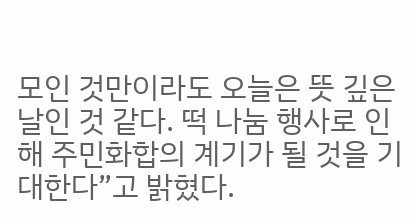모인 것만이라도 오늘은 뜻 깊은 날인 것 같다. 떡 나눔 행사로 인해 주민화합의 계기가 될 것을 기대한다”고 밝혔다.